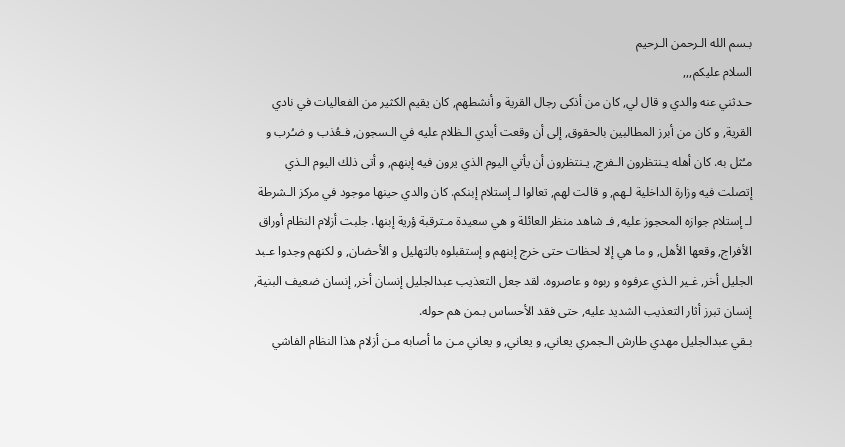بـسم الله الـرحمن الـرحيم
السلام عليكم,,,
حـدثني عنه والدي و قال لي, كان من أذكى رجال القرية و أنشطهم, كان يقيم الكثير من الفعاليات في نادي القرية, و كان من أبرز المطالبين بالحقوق, إلى أن وقعت أيدي الـظلام عليه في الـسجون, فـعُذب و ضـُرب و مـُثل به. كان أهله يـنتظرون الـفرج, يـنتظرون أن يأتي اليوم الذي يرون فيه إبنهم, و أتى ذلك اليوم الـذي إتصلت فيه وزارة الداخلية لـهم, و قالت لهم, تعالوا لـ إستلام إبنكم. كان والدي حينها موجود في مركز الـشرطة لـ إستلام جوازه المحجوز عليه, فـ شاهد منظر العائلة و هي سعيدة مـترقبة ؤرية إبنها. جلبت أزلام النظام أوراق الأفراج, وقعها الأهل, و ما هي إلا لحظات حتى خرج إبنهم و إستقبلوه بالتهليل و الأحضان, و لكنهم وجدوا عـبد الجليل أخر, غـير الـذي عرفوه و ربوه و عاصروه. لقد جعل التعذيب عبدالجليل إنسان أخر, إنسان ضعيف البنية, إنسان تبرز أثار التعذيب الشديد عليه, حتى فقد الأحساس بـمن هم حوله.
بـقي عبدالجليل مهدي طارش الـجمري يعاني, و يعاني, و يعاني مـن ما أصابه مـن أزلام هذا النظام الفاشي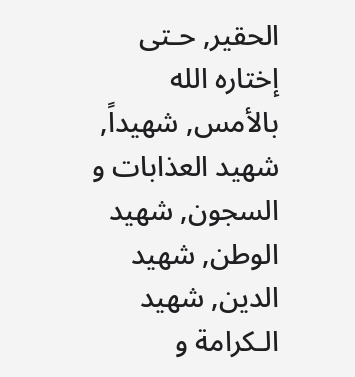الحقير, حـتى إختاره الله بالأمس, شهيداً, شهيد العذابات و السجون, شهيد الوطن, شهيد الدين, شهيد الـكرامة و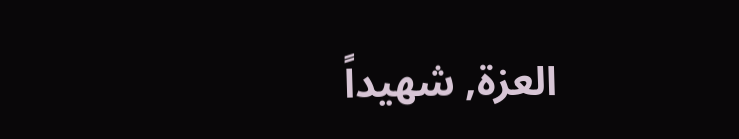العزة, شهيداً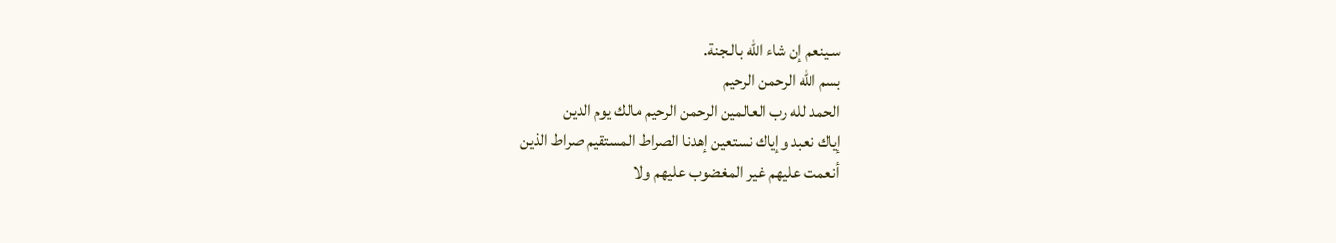سـينعم إن شاء الله بالـجنة.
بسم الله الرحمن الرحيم
الحمد لله رب العالمين الرحمن الرحيم مالك يوم الدين
إياك نعبد وإياك نستعين إهدنا الصراط المستقيم صراط الذين
أنعمت عليهم غير المغضوب عليهم ولا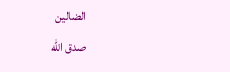الضالين
صدق الله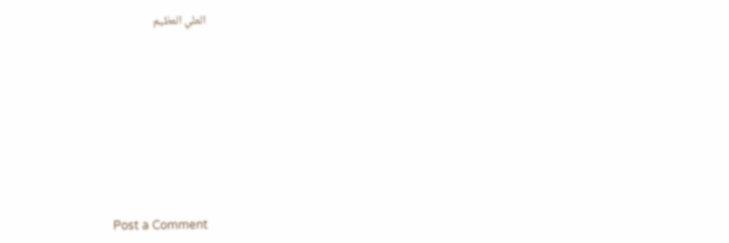العلي العظيم









Post a Comment